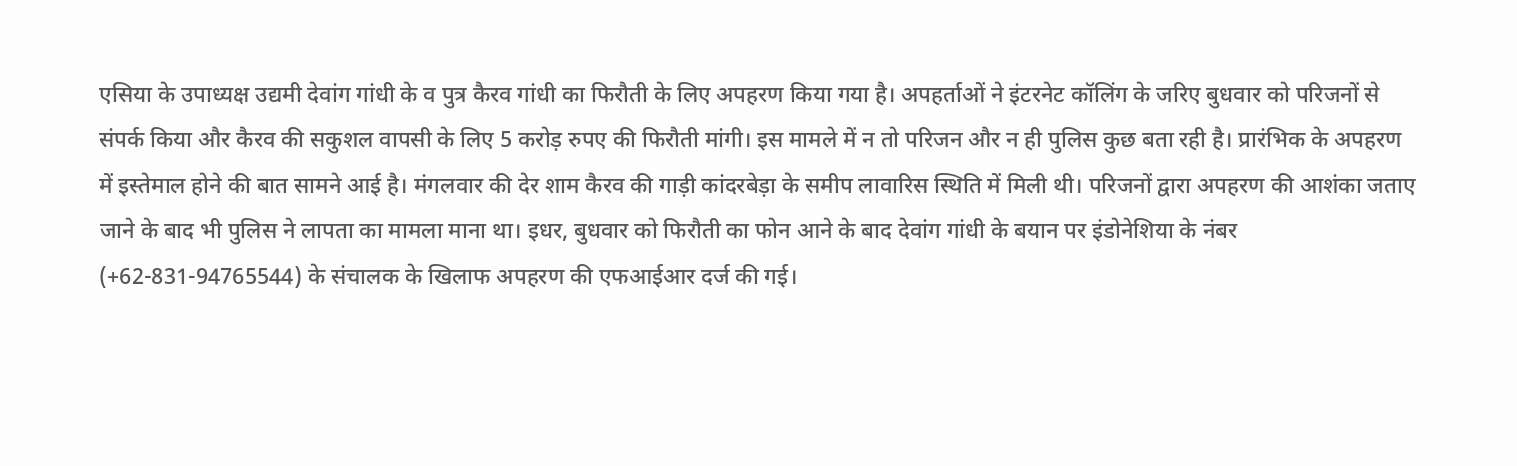एसिया के उपाध्यक्ष उद्यमी देवांग गांधी के व पुत्र कैरव गांधी का फिरौती के लिए अपहरण किया गया है। अपहर्ताओं ने इंटरनेट कॉलिंग के जरिए बुधवार को परिजनों से संपर्क किया और कैरव की सकुशल वापसी के लिए 5 करोड़ रुपए की फिरौती मांगी। इस मामले में न तो परिजन और न ही पुलिस कुछ बता रही है। प्रारंभिक के अपहरण में इस्तेमाल होने की बात सामने आई है। मंगलवार की देर शाम कैरव की गाड़ी कांदरबेड़ा के समीप लावारिस स्थिति में मिली थी। परिजनों द्वारा अपहरण की आशंका जताए जाने के बाद भी पुलिस ने लापता का मामला माना था। इधर, बुधवार को फिरौती का फोन आने के बाद देवांग गांधी के बयान पर इंडोनेशिया के नंबर (+62-831-94765544) के संचालक के खिलाफ अपहरण की एफआईआर दर्ज की गई।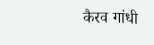कैरव गांधी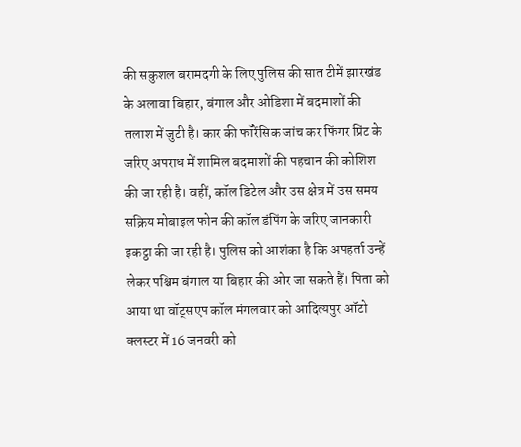की सकुशल बरामदगी के लिए पुलिस की सात टीमें झारखंड के अलावा बिहार, बंगाल और ओडिशा में बदमाशों की तलाश में जुटी है। कार की फॉरेंसिक जांच कर फिंगर प्रिंट के जरिए अपराध में शामिल बदमाशों की पहचान की कोशिश की जा रही है। वहीं, कॉल डिटेल और उस क्षेत्र में उस समय सक्रिय मोबाइल फोन की कॉल डंपिंग के जरिए जानकारी इकट्ठा की जा रही है। पुलिस को आशंका है कि अपहर्ता उन्हें लेकर पश्चिम बंगाल या बिहार की ओर जा सकते हैं। पिता को आया था वॉट्सएप कॉल मंगलवार को आदित्यपुर ऑटो क्लस्टर में 16 जनवरी को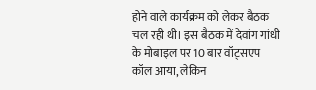होने वाले कार्यक्रम को लेकर बैठक चल रही थी। इस बैठक में देवांग गांधी के मोबाइल पर 10 बार वॉट्सएप कॉल आया, लेकिन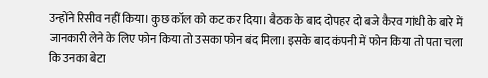उन्होंने रिसीव नहीं किया। कुछ कॉल को कट कर दिया। बैठक के बाद दोपहर दो बजे कैरव गांधी के बारे में जानकारी लेने के लिए फोन किया तो उसका फोन बंद मिला। इसके बाद कंपनी में फोन किया तो पता चला कि उनका बेटा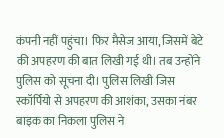कंपनी नहीं पहुंचा। फिर मैसेज आया, जिसमें बेटे की अपहरण की बात लिखी गई थी। तब उन्होंने पुलिस को सूचना दी। पुलिस लिखी जिस स्कॉर्पियो से अपहरण की आशंका, उसका नंबर बाइक का निकला पुलिस ने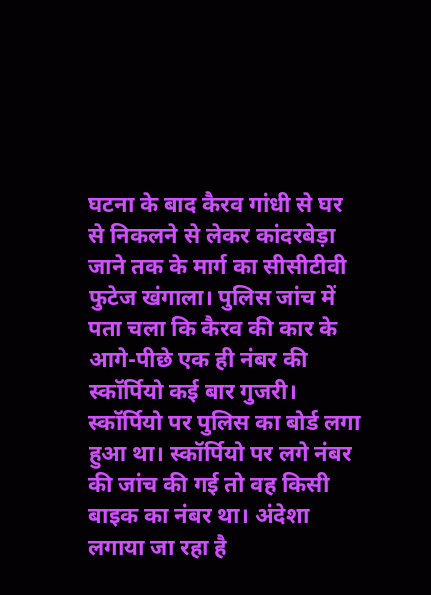घटना के बाद कैरव गांधी से घर से निकलने से लेकर कांदरबेड़ा जाने तक के मार्ग का सीसीटीवी फुटेज खंगाला। पुलिस जांच में पता चला कि कैरव की कार के आगे-पीछे एक ही नंबर की स्कॉर्पियो कई बार गुजरी। स्कॉर्पियो पर पुलिस का बोर्ड लगा हुआ था। स्कॉर्पियो पर लगे नंबर की जांच की गई तो वह किसी बाइक का नंबर था। अंदेशा लगाया जा रहा है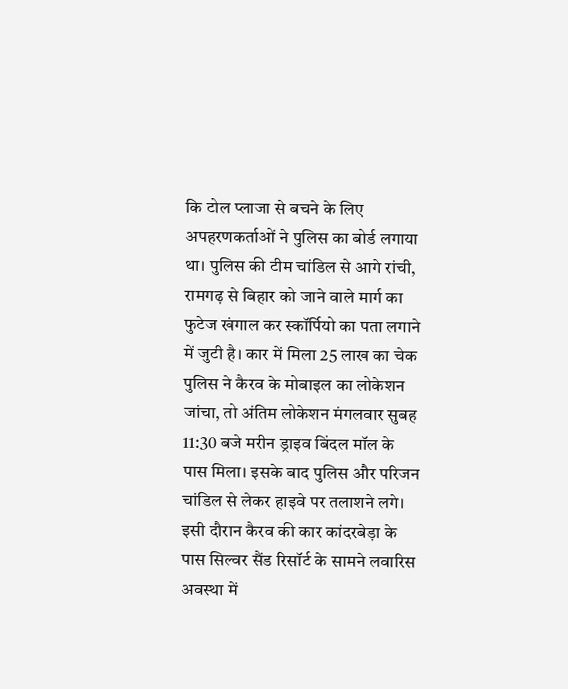कि टोल प्लाजा से बचने के लिए अपहरणकर्ताओं ने पुलिस का बोर्ड लगाया था। पुलिस की टीम चांडिल से आगे रांची, रामगढ़ से बिहार को जाने वाले मार्ग का फुटेज खंगाल कर स्कॉर्पियो का पता लगाने में जुटी है। कार में मिला 25 लाख का चेक पुलिस ने कैरव के मोबाइल का लोकेशन जांचा, तो अंतिम लोकेशन मंगलवार सुबह 11:30 बजे मरीन ड्राइव बिंदल मॉल के पास मिला। इसके बाद पुलिस और परिजन चांडिल से लेकर हाइवे पर तलाशने लगे। इसी दौरान कैरव की कार कांदरबेड़ा के पास सिल्वर सैंड रिसॉर्ट के सामने लवारिस अवस्था में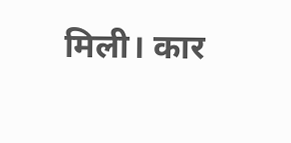मिली। कार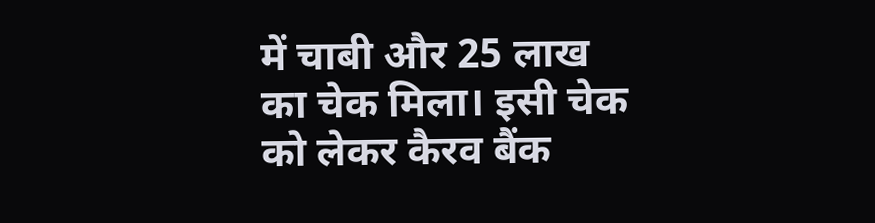में चाबी और 25 लाख का चेक मिला। इसी चेक को लेकर कैरव बैंक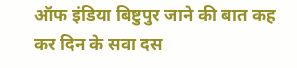ऑफ इंडिया बिष्टुपुर जाने की बात कह कर दिन के सवा दस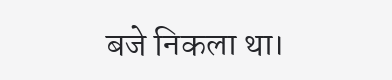बजे निकला था।